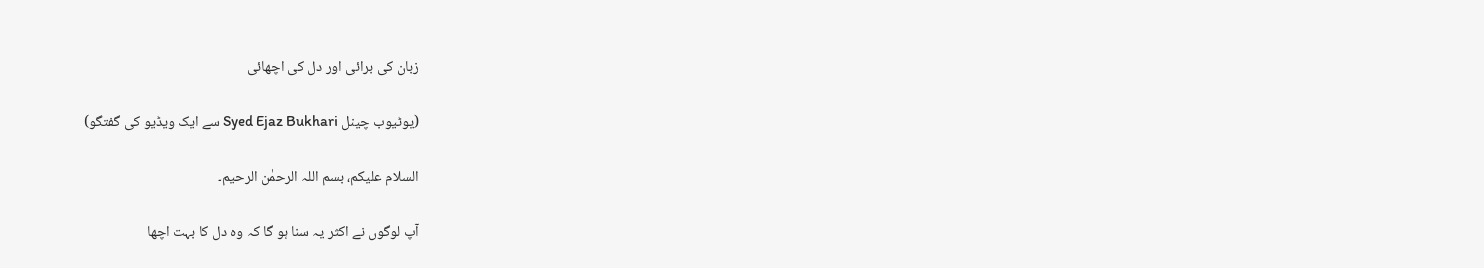زبان کی برائی اور دل کی اچھائی

(یوٹیوب چینل Syed Ejaz Bukhari سے ایک ویڈیو کی گفتگو)

السلام علیکم، بسم اللہ الرحمٰن الرحیم۔

آپ لوگوں نے اکثر یہ سنا ہو گا کہ وہ دل کا بہت اچھا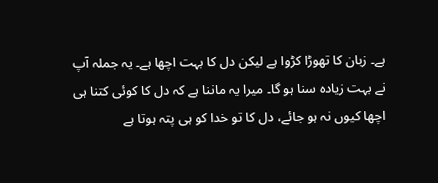ہے۔ زبان کا تھوڑا کڑوا ہے لیکن دل کا بہت اچھا ہے۔ یہ جملہ آپ نے بہت زیادہ سنا ہو گا۔ میرا یہ ماننا ہے کہ دل کا کوئی کتنا ہی اچھا کیوں نہ ہو جائے، دل کا تو خدا کو ہی پتہ ہوتا ہے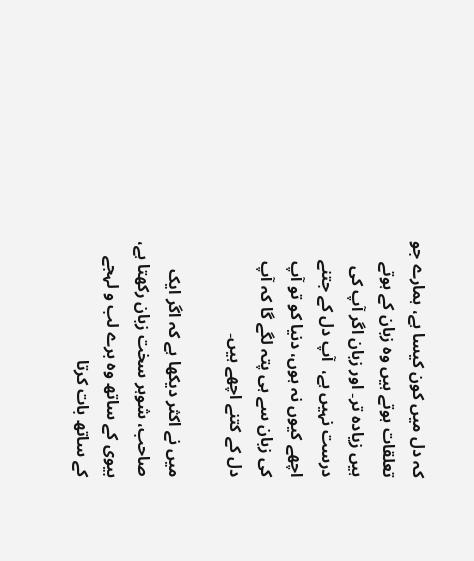کہ دل میں کون کیسا ہے، ہمارے جو تعلقات ہوتے ہیں وہ زبان کے ہوتے ہیں زیادہ تر۔ اور زبان اگر آپ کی درست نہیں ہے،  آپ دل کے جتنے اچھے کیوں نہ ہوں، دنیا کو تو آپ کی زبان سے ہی پتہ لگے گا کہ آپ دل کے کتنے اچھے ہیں۔

میں نے اکثر دیکھا ہے کہ اگر ایک صاحب، شوہر سخت زبان رکھتا ہے، بیوی کے ساتھ وہ برے لب و لہجے کے ساتھ بات کرتا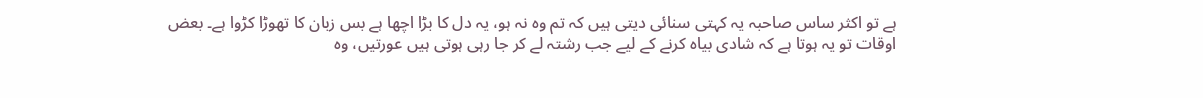ہے تو اکثر ساس صاحبہ یہ کہتی سنائی دیتی ہیں کہ تم وہ نہ ہو، یہ دل کا بڑا اچھا ہے بس زبان کا تھوڑا کڑوا ہے۔ بعض اوقات تو یہ ہوتا ہے کہ شادی بیاہ کرنے کے لیے جب رشتہ لے کر جا رہی ہوتی ہیں عورتیں، وہ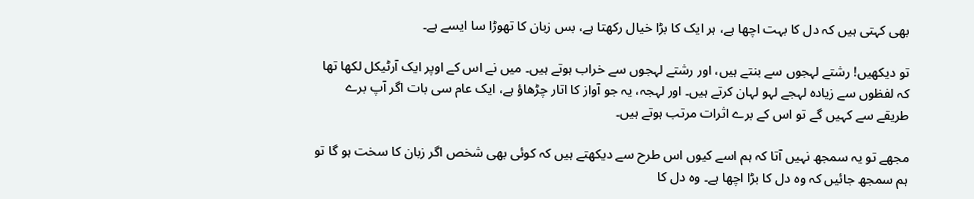بھی کہتی ہیں کہ دل کا بہت اچھا ہے، ہر ایک کا بڑا خیال رکھتا ہے، بس زبان کا تھوڑا سا ایسے ہے۔

تو دیکھیں! رشتے لہجوں سے بنتے ہیں، اور رشتے لہجوں سے خراب ہوتے ہیں۔ میں نے اس کے اوپر ایک آرٹیکل لکھا تھا کہ لفظوں سے زیادہ لہجے لہو لہان کرتے ہیں۔ اور لہجہ، یہ جو آواز کا اتار چڑھاؤ ہے، ایک عام سی بات اگر آپ برے طریقے سے کہیں گے تو اس کے برے اثرات مرتب ہوتے ہیں۔

مجھے تو یہ سمجھ نہیں آتا کہ ہم اسے کیوں اس طرح سے دیکھتے ہیں کہ کوئی بھی شخص اگر زبان کا سخت ہو گا تو ہم سمجھ جائیں کہ وہ دل کا بڑا اچھا ہے۔ وہ دل کا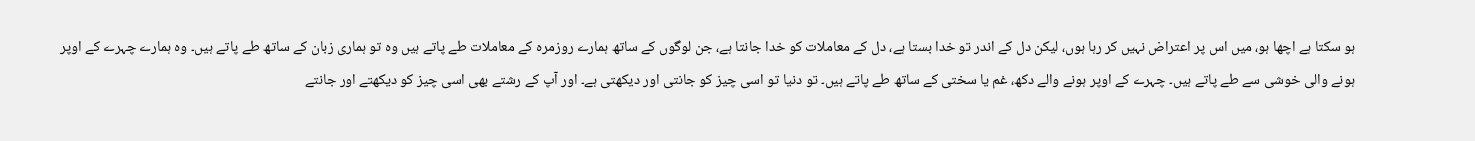ہو سکتا ہے اچھا ہو، میں اس پر اعتراض نہیں کر رہا ہوں، لیکن دل کے اندر تو خدا بستا ہے، دل کے معاملات کو خدا جانتا ہے، جن لوگوں کے ساتھ ہمارے روزمرہ کے معاملات طے پاتے ہیں وہ تو ہماری زبان کے ساتھ طے پاتے ہیں۔ وہ ہمارے چہرے کے اوپر ہونے والی خوشی سے طے پاتے ہیں۔ چہرے کے اوپر ہونے والے دکھ، غم یا سختی کے ساتھ طے پاتے ہیں۔ تو دنیا تو اسی چیز کو جانتی اور دیکھتی ہے۔ اور آپ کے رشتے بھی اسی چیز کو دیکھتے اور جانتے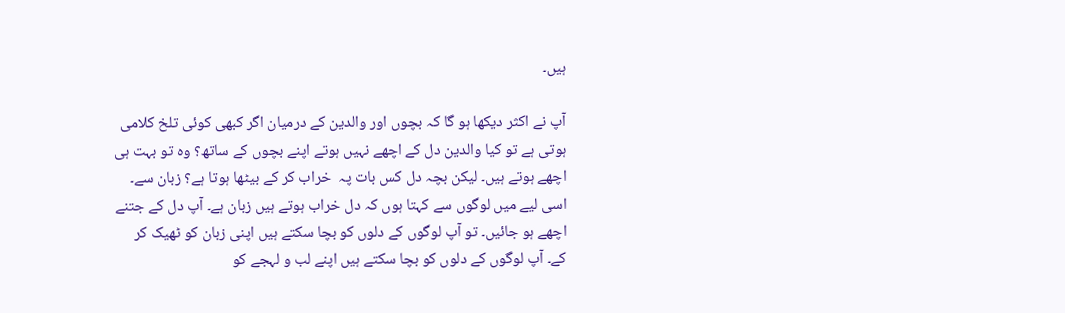ہیں۔

آپ نے اکثر دیکھا ہو گا کہ بچوں اور والدین کے درمیان اگر کبھی کوئی تلخ کلامی ہوتی ہے تو کیا والدین دل کے اچھے نہیں ہوتے اپنے بچوں کے ساتھ؟ وہ تو بہت ہی اچھے ہوتے ہیں۔ لیکن بچہ دل کس بات پہ  خراب کر کے بیٹھا ہوتا ہے؟ زبان سے۔ اسی لیے میں لوگوں سے کہتا ہوں کہ دل خراب ہوتے ہیں زبان ہے۔ آپ دل کے جتنے اچھے ہو جائیں۔ تو آپ لوگوں کے دلوں کو بچا سکتے ہیں اپنی زبان کو ٹھیک کر کے۔ آپ لوگوں کے دلوں کو بچا سکتے ہیں اپنے لب و لہجے کو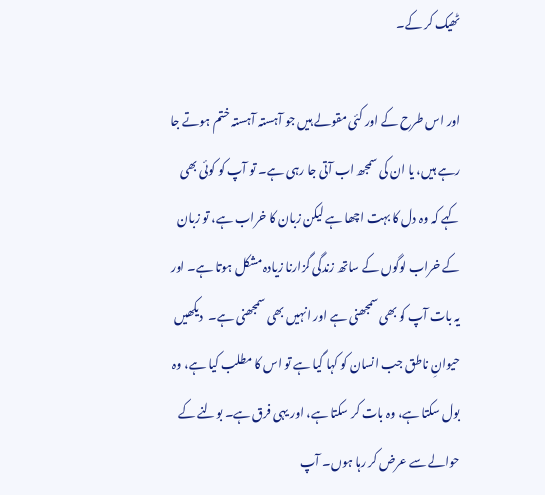ٹھیک کر کے۔

اور اس طرح کے اور کئی مقولے ہیں جو آہستہ آہستہ ختم ہوتے جا رہے ہیں، یا ان کی سمجھ اب آتی جا رہی ہے۔ تو آپ کو کوئی بھی کہے کہ وہ دل کا بہت اچھا ہے لیکن زبان کا خراب ہے، تو زبان کے خراب لوگوں کے ساتھ زندگی گزارنا زیادہ مشکل ہوتا ہے۔ اور یہ بات آپ کو بھی سمجھنی ہے اور انہیں بھی سمجھنی ہے۔  دیکھیں حیوانِ ناطق جب انسان کو کہا گیا ہے تو اس کا مطلب کیا ہے، وہ بول سکتا ہے، وہ بات کر سکتا ہے، اور یہی فرق ہے۔ بولنے کے حوالے سے عرض کر رہا ہوں۔ آپ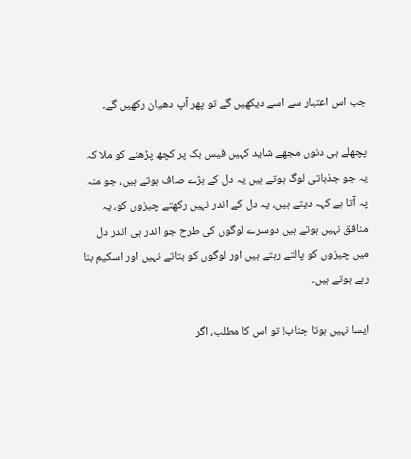جب اس اعتبار سے اسے دیکھیں گے تو پھر آپ دھیان رکھیں گے۔

پچھلے ہی دنوں مجھے شاید کہیں فیس بک پر کچھ پڑھنے کو ملا کہ یہ جو جذباتی لوگ ہوتے ہیں یہ دل کے بڑے صاف ہوتے ہیں، جو منہ پہ آتا ہے کہہ دیتے ہیں، یہ دل کے اندر نہیں رکھتے چیزوں کو، یہ منافق نہیں ہوتے ہیں دوسرے لوگوں کی طرح جو اندر ہی اندر دل میں چیزوں کو پالتے رہتے ہیں اور لوگوں کو بتاتے نہیں اور اسکیم بنا رہے ہوتے ہیں۔

ایسا نہیں ہوتا جناب! تو اس کا مطلب، اگر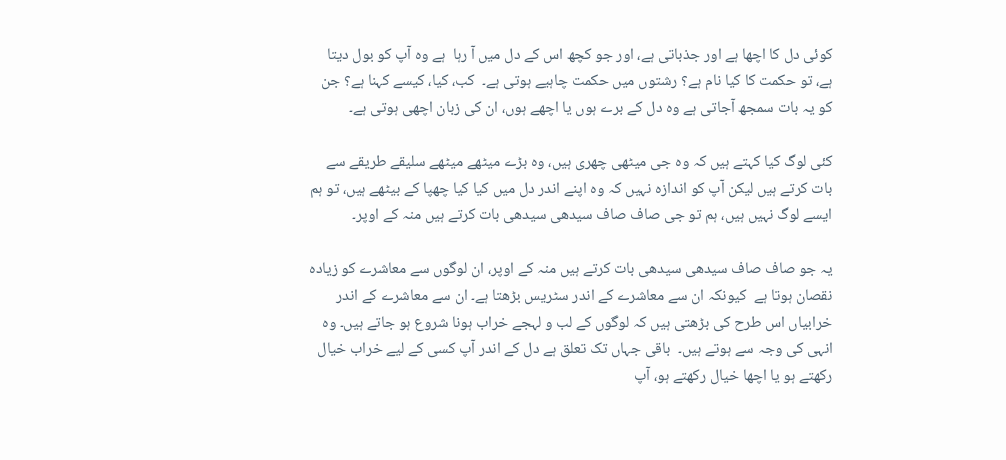کوئی دل کا اچھا ہے اور جذباتی ہے، اور جو کچھ اس کے دل میں آ رہا  ہے وہ آپ کو بول دیتا ہے، تو حکمت کا کیا نام ہے؟ رشتوں میں حکمت چاہیے ہوتی ہے۔  کب، کیا، کیسے کہنا ہے؟ جن کو یہ بات سمجھ آجاتی ہے وہ دل کے برے ہوں یا اچھے ہوں، ان کی زبان اچھی ہوتی ہے۔

کئی لوگ کیا کہتے ہیں کہ وہ جی میٹھی چھری ہیں، وہ بڑے میٹھے میٹھے سلیقے طریقے سے بات کرتے ہیں لیکن آپ کو اندازہ نہیں کہ وہ اپنے اندر دل میں کیا کیا چھپا کے بیٹھے ہیں، تو ہم ایسے لوگ نہیں ہیں، ہم تو جی صاف صاف سیدھی سیدھی بات کرتے ہیں منہ کے اوپر۔

یہ جو صاف صاف سیدھی سیدھی بات کرتے ہیں منہ کے اوپر، ان لوگوں سے معاشرے کو زیادہ نقصان ہوتا ہے  کیونکہ ان سے معاشرے کے اندر سٹریس بڑھتا ہے۔ ان سے معاشرے کے اندر خرابیاں اس طرح کی بڑھتی ہیں کہ لوگوں کے لب و لہجے خراب ہونا شروع ہو جاتے ہیں۔ وہ انہی کی وجہ سے ہوتے ہیں۔  باقی جہاں تک تعلق ہے دل کے اندر آپ کسی کے لیے خراب خیال رکھتے ہو یا اچھا خیال رکھتے ہو، آپ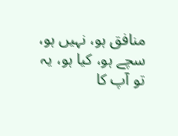منافق ہو، نہیں ہو، سچے ہو، کیا ہو، یہ تو آپ کا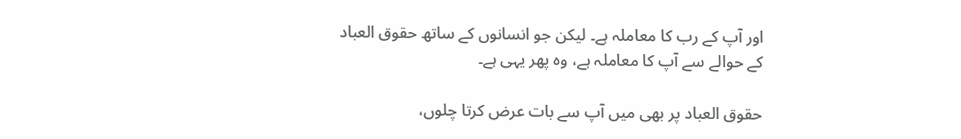اور آپ کے رب کا معاملہ ہے۔ لیکن جو انسانوں کے ساتھ حقوق العباد کے حوالے سے آپ کا معاملہ ہے، وہ پھر یہی ہے۔

حقوق العباد پر بھی میں آپ سے بات عرض کرتا چلوں،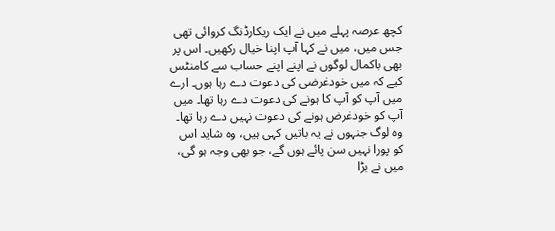کچھ عرصہ پہلے میں نے ایک ریکارڈنگ کروائی تھی جس میں، میں نے کہا آپ اپنا خیال رکھیں۔ اس پر بھی باکمال لوگوں نے اپنے اپنے حساب سے کامنٹس کیے کہ میں خودغرضی کی دعوت دے رہا ہوں۔ ارے میں آپ کو آپ کا ہونے کی دعوت دے رہا تھا۔ میں آپ کو خودغرض ہونے کی دعوت نہیں دے رہا تھا۔ وہ لوگ جنہوں نے یہ باتیں کہی ہیں، وہ شاید اس کو پورا نہیں سن پائے ہوں گے، جو بھی وجہ ہو گی، میں نے بڑا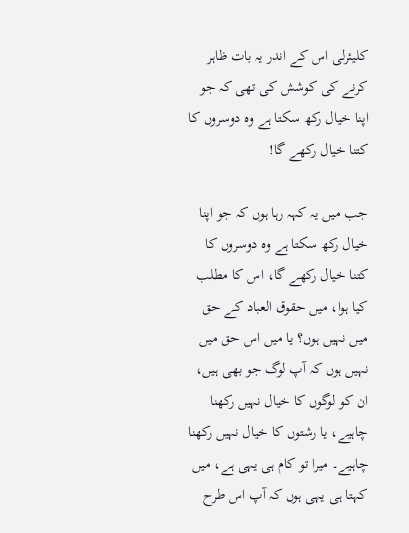کلیئرلی اس کے اندر یہ بات ظاہر کرنے کی کوشش کی تھی کہ جو اپنا خیال رکھ سکتا ہے وہ دوسروں کا کتنا خیال رکھے گا!

جب میں یہ کہہ رہا ہوں کہ جو اپنا خیال رکھ سکتا ہے وہ دوسروں کا کتنا خیال رکھے گا، اس کا مطلب کیا ہوا، میں حقوق العباد کے حق میں نہیں ہوں؟ یا میں اس حق میں نہیں ہوں کہ آپ لوگ جو بھی ہیں، ان کو لوگوں کا خیال نہیں رکھنا چاہیے، یا رشتوں کا خیال نہیں رکھنا چاہیے۔ میرا تو کام ہی یہی ہے، میں کہتا ہی یہی ہوں کہ آپ اس طرح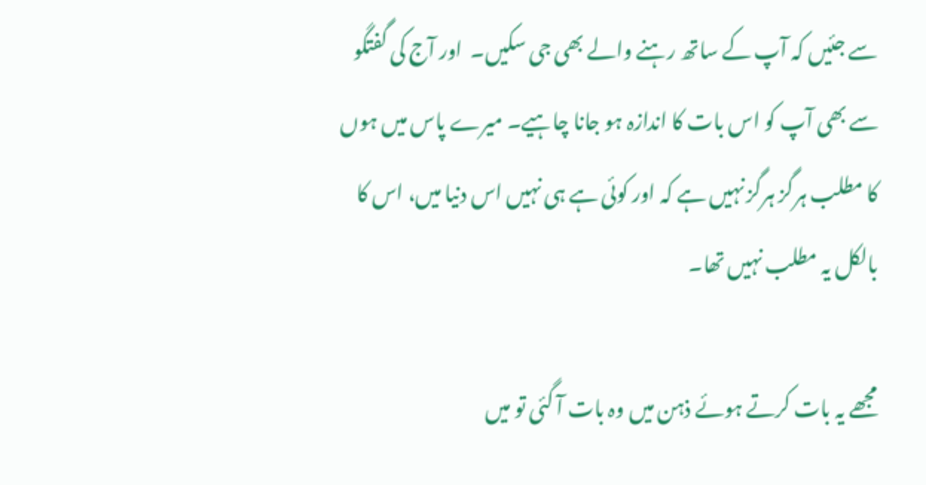سے جئیں کہ آپ کے ساتھ رہنے والے بھی جی سکیں۔  اور آج کی گفتگو سے بھی آپ کو اس بات کا اندازہ ہو جانا چاہیے۔ میرے پاس میں ہوں کا مطلب ہرگز ہرگز نہیں ہے کہ اور کوئی ہے ہی نہیں اس دنیا میں، اس کا بالکل یہ مطلب نہیں تھا۔

مجھے یہ بات کرتے ہوئے ذہن میں وہ بات آ گئی تو میں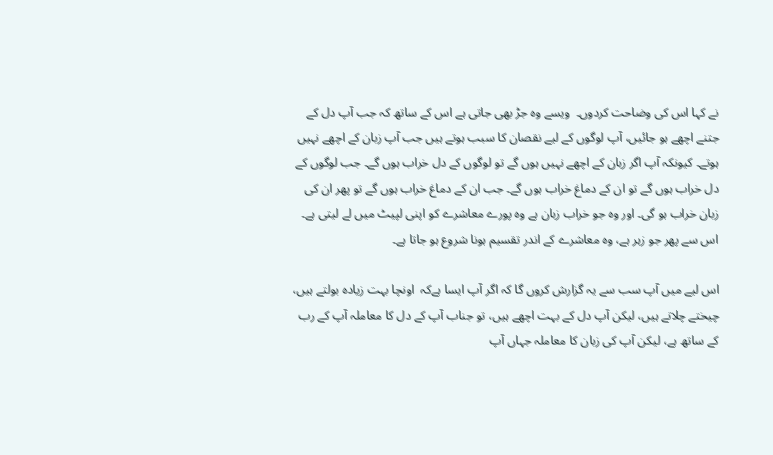نے کہا اس کی وضاحت کردوں۔  ویسے وہ جڑ بھی جاتی ہے اس کے ساتھ کہ جب آپ دل کے جتنے اچھے ہو جائیں، آپ لوگوں کے لیے نقصان کا سبب ہوتے ہیں جب آپ زبان کے اچھے نہیں ہوتے۔ کیونکہ آپ اگر زبان کے اچھے نہیں ہوں گے تو لوگوں کے دل خراب ہوں گے۔ جب لوگوں کے دل خراب ہوں گے تو ان کے دماغ خراب ہوں گے۔ جب ان کے دماغ خراب ہوں گے تو پھر ان کی زبان خراب ہو گی۔ اور وہ جو خراب زبان ہے وہ پورے معاشرے کو اپنی لپیٹ میں لے لیتی ہے۔ اس سے پھر جو زہر ہے، وہ معاشرے کے اندر تقسیم ہونا شروع ہو جاتا ہے۔

اس لیے میں آپ سب سے یہ گزارش کروں گا کہ اگر آپ ایسا ہےکہ  اونچا بہت زیادہ بولتے ہیں، چیختے چلاتے ہیں، لیکن آپ دل کے بہت اچھے ہیں، تو جناب آپ کے دل کا معاملہ آپ کے رب کے ساتھ ہے، لیکن آپ کی زبان کا معاملہ جہاں آپ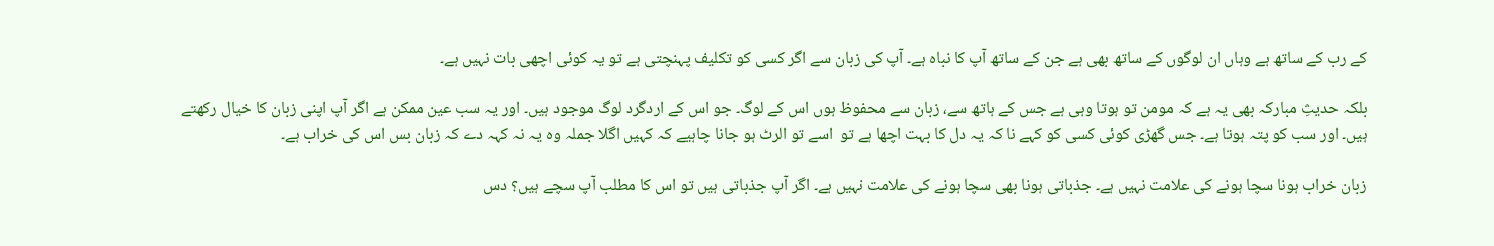کے رب کے ساتھ ہے وہاں ان لوگوں کے ساتھ بھی ہے جن کے ساتھ آپ کا نباہ ہے۔ آپ کی زبان سے اگر کسی کو تکلیف پہنچتی ہے تو یہ کوئی اچھی بات نہیں ہے۔

بلکہ حدیثِ مبارکہ بھی یہ ہے کہ مومن تو ہوتا وہی ہے جس کے ہاتھ سے، زبان سے محفوظ ہوں اس کے لوگ۔ جو اس کے اردگرد لوگ موجود ہیں۔ اور یہ سب عین ممکن ہے اگر آپ اپنی زبان کا خیال رکھتے ہیں۔ اور سب کو پتہ ہوتا ہے۔ جس گھڑی کوئی کسی کو کہے نا کہ یہ دل کا بہت اچھا ہے تو  اسے تو الرٹ ہو جانا چاہیے کہ کہیں اگلا جملہ وہ یہ نہ کہہ دے کہ زبان بس اس کی خراب ہے۔

زبان خراب ہونا سچا ہونے کی علامت نہیں ہے۔ جذباتی ہونا بھی سچا ہونے کی علامت نہیں ہے۔ اگر آپ جذباتی ہیں تو اس کا مطلب آپ سچے ہیں؟ دس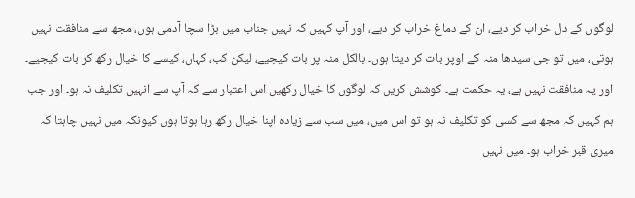لوگوں کے دل خراب کر دیے، ان کے دماغ خراب کر دیے، اور آپ کہیں کہ نہیں جناب میں بڑا سچا آدمی ہوں، مجھ سے منافقت نہیں ہوتی، میں تو جی سیدھا منہ کے اوپر بات کر دیتا ہوں۔ بالکل منہ پر بات کیجیے، لیکن کب، کہاں، کیسے کا خیال رکھ کر بات کیجیے۔ اور یہ منافقت نہیں ہے، یہ حکمت ہے۔ کوشش کریں کہ لوگوں کا خیال رکھیں اس اعتبار سے کہ آپ سے انہیں تکلیف نہ ہو۔ اور جب ہم کہیں کہ مجھ سے کسی کو تکلیف نہ ہو تو اس میں، میں سب سے زیادہ اپنا خیال رکھ رہا ہوتا ہوں کیونکہ میں نہیں چاہتا کہ میری قبر خراب ہو۔ میں نہیں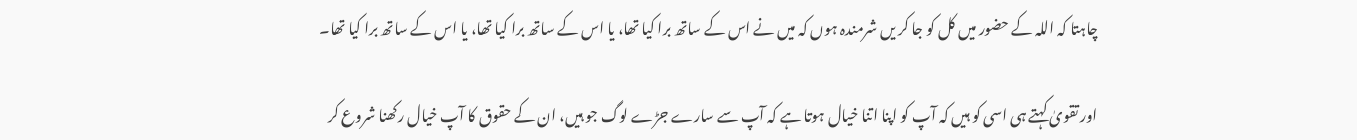چاہتا کہ اللہ کے حضور میں کل کو جا کر یں شرمندہ ہوں کہ میں نے اس کے ساتھ برا کیا تھا، یا اس کے ساتھ برا کیا تھا، یا اس کے ساتھ برا کیا تھا۔

اور تقویٰ کہتے ہی اسی کو ہیں کہ آپ کو اپنا اتنا خیال ہوتا ہے کہ آپ سے سارے جڑے لوگ جو ہیں، ان کے حقوق کا آپ خیال رکھنا شروع کر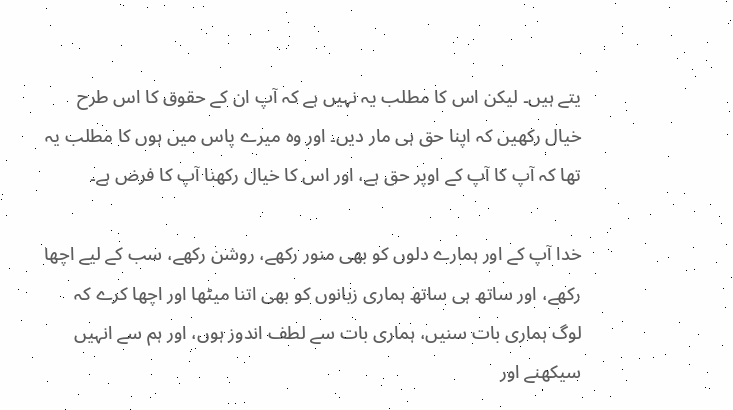یتے ہیں۔ لیکن اس کا مطلب یہ نہیں ہے کہ آپ ان کے حقوق کا اس طرح خیال رکھیں کہ اپنا حق ہی مار دیں۔ اور وہ میرے پاس میں ہوں کا مطلب یہ تھا کہ آپ کا آپ کے اوپر حق ہے، اور اس کا خیال رکھنا آپ کا فرض ہے۔

خدا آپ کے اور ہمارے دلوں کو بھی منور رکھے، روشن رکھے، سب کے لیے اچھا رکھے، اور ساتھ ہی ساتھ ہماری زبانوں کو بھی اتنا میٹھا اور اچھا کرے کہ لوگ ہماری بات سنیں، ہماری بات سے لطف اندوز ہوں، اور ہم سے انہیں سیکھنے اور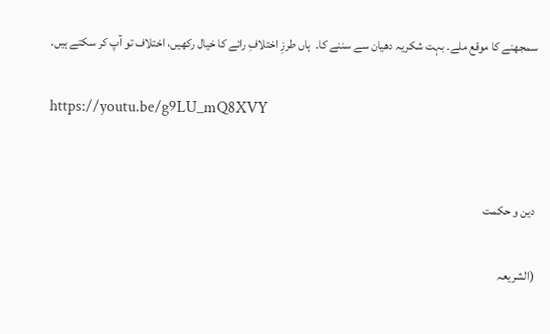سمجھنے کا موقع ملے۔ بہت شکریہ دھیان سے سننے کا۔  ہاں طرزِ اختلافِ رائے کا خیال رکھیں، اختلاف تو آپ کر سکتے ہیں۔

https://youtu.be/g9LU_mQ8XVY


دین و حکمت

(الشریعہ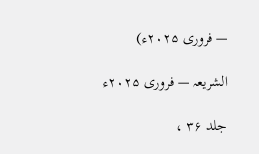— فروری ۲۰۲۵ء)

الشریعہ — فروری ۲۰۲۵ء

جلد ۳۶ ،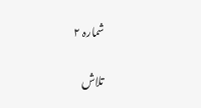شمارہ ۲

تلاش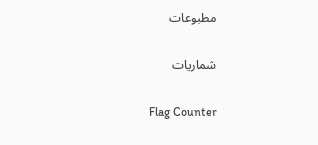مطبوعات

شماریات

Flag Counter